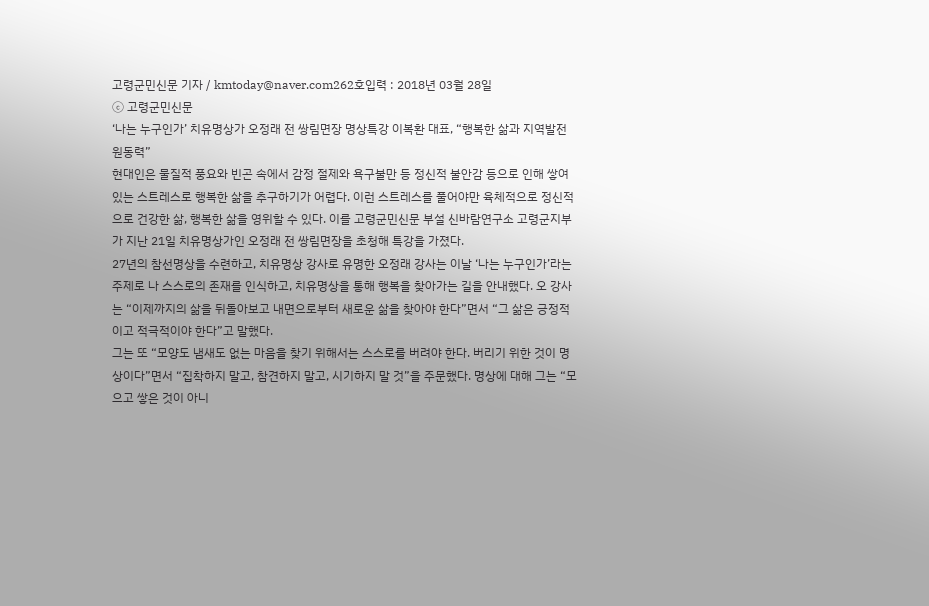고령군민신문 기자 / kmtoday@naver.com262호입력 : 2018년 03월 28일
ⓒ 고령군민신문
‘나는 누구인가’ 치유명상가 오정래 전 쌍림면장 명상특강 이복환 대표, “행복한 삶과 지역발전 원동력”
현대인은 물질적 풍요와 빈곤 속에서 감정 절제와 욕구불만 등 정신적 불안감 등으로 인해 쌓여있는 스트레스로 행복한 삶을 추구하기가 어렵다. 이런 스트레스를 풀어야만 육체적으로 정신적으로 건강한 삶, 행복한 삶을 영위할 수 있다. 이를 고령군민신문 부설 신바람연구소 고령군지부가 지난 21일 치유명상가인 오정래 전 쌍림면장을 초청해 특강을 가졌다.
27년의 참선명상을 수련하고, 치유명상 강사로 유명한 오정래 강사는 이날 ‘나는 누구인가’라는 주제로 나 스스로의 존재를 인식하고, 치유명상을 통해 행복을 찾아가는 길을 안내했다. 오 강사는 “이제까지의 삶을 뒤돌아보고 내면으로부터 새로운 삶을 찾아야 한다”면서 “그 삶은 긍정적이고 적극적이야 한다”고 말했다.
그는 또 “모양도 냄새도 없는 마음을 찾기 위해서는 스스로를 버려야 한다. 버리기 위한 것이 명상이다”면서 “집착하지 말고, 참견하지 말고, 시기하지 말 것”을 주문했다. 명상에 대해 그는 “모으고 쌓은 것이 아니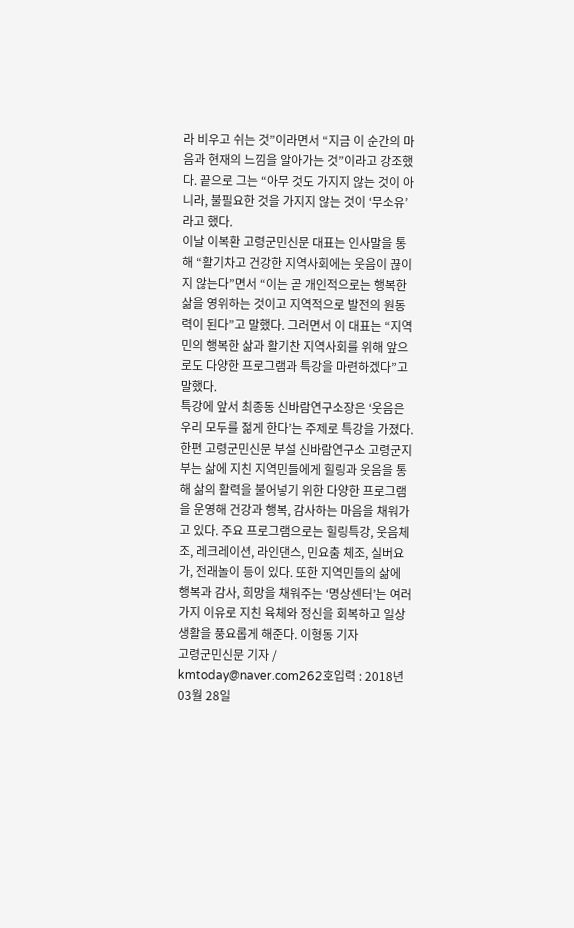라 비우고 쉬는 것”이라면서 “지금 이 순간의 마음과 현재의 느낌을 알아가는 것”이라고 강조했다. 끝으로 그는 “아무 것도 가지지 않는 것이 아니라, 불필요한 것을 가지지 않는 것이 ‘무소유’라고 했다.
이날 이복환 고령군민신문 대표는 인사말을 통해 “활기차고 건강한 지역사회에는 웃음이 끊이지 않는다”면서 “이는 곧 개인적으로는 행복한 삶을 영위하는 것이고 지역적으로 발전의 원동력이 된다”고 말했다. 그러면서 이 대표는 “지역민의 행복한 삶과 활기찬 지역사회를 위해 앞으로도 다양한 프로그램과 특강을 마련하겠다”고 말했다.
특강에 앞서 최종동 신바람연구소장은 ‘웃음은 우리 모두를 젊게 한다’는 주제로 특강을 가졌다. 한편 고령군민신문 부설 신바람연구소 고령군지부는 삶에 지친 지역민들에게 힐링과 웃음을 통해 삶의 활력을 불어넣기 위한 다양한 프로그램을 운영해 건강과 행복, 감사하는 마음을 채워가고 있다. 주요 프로그램으로는 힐링특강, 웃음체조, 레크레이션, 라인댄스, 민요춤 체조, 실버요가, 전래놀이 등이 있다. 또한 지역민들의 삶에 행복과 감사, 희망을 채워주는 ‘명상센터’는 여러 가지 이유로 지친 육체와 정신을 회복하고 일상생활을 풍요롭게 해준다. 이형동 기자
고령군민신문 기자 / kmtoday@naver.com262호입력 : 2018년 03월 28일